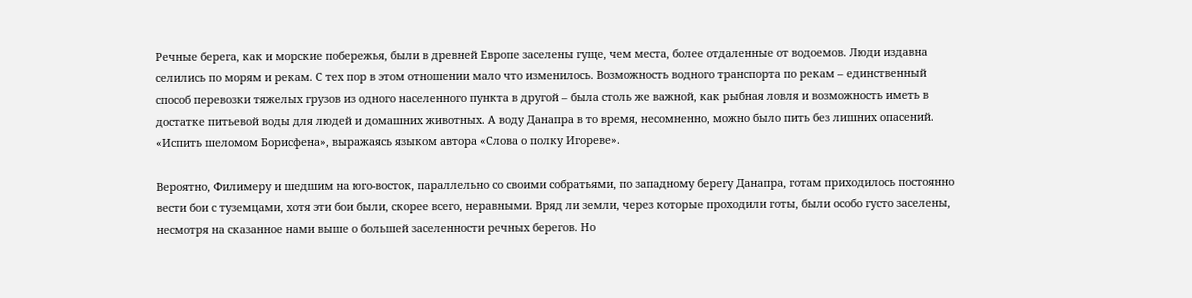Речные берега, как и морские побережья, были в древней Европе заселены гуще, чем места, более отдаленные от водоемов. Люди издавна селились по морям и рекам. С тех пор в этом отношении мало что изменилось. Возможность водного транспорта по рекам – единственный способ перевозки тяжелых грузов из одного населенного пункта в другой – была столь же важной, как рыбная ловля и возможность иметь в достатке питьевой воды для людей и домашних животных. А воду Данапра в то время, несомненно, можно было пить без лишних опасений. «Испить шеломом Борисфена», выражаясь языком автора «Слова о полку Игореве».

Вероятно, Филимеру и шедшим на юго-восток, параллельно со своими собратьями, по западному берегу Данапра, готам приходилось постоянно вести бои с туземцами, хотя эти бои были, скорее всего, неравными. Вряд ли земли, через которые проходили готы, были особо густо заселены, несмотря на сказанное нами выше о большей заселенности речных берегов. Но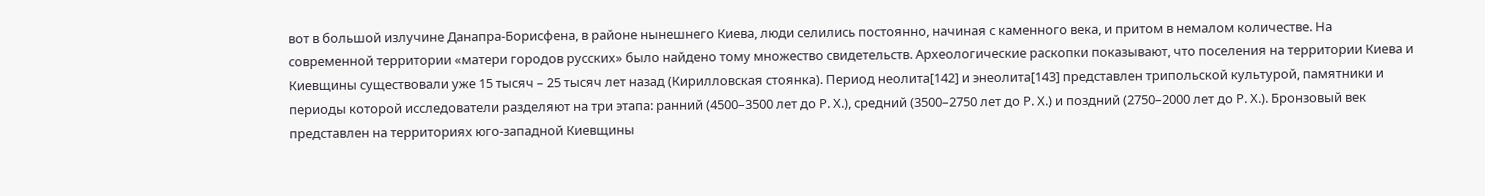вот в большой излучине Данапра-Борисфена, в районе нынешнего Киева, люди селились постоянно, начиная с каменного века, и притом в немалом количестве. На современной территории «матери городов русских» было найдено тому множество свидетельств. Археологические раскопки показывают, что поселения на территории Киева и Киевщины существовали уже 15 тысяч – 25 тысяч лет назад (Кирилловская стоянка). Период неолита[142] и энеолита[143] представлен трипольской культурой, памятники и периоды которой исследователи разделяют на три этапа: ранний (4500–3500 лет до Р. Х.), средний (3500–2750 лет до Р. Х.) и поздний (2750–2000 лет до Р. Х.). Бронзовый век представлен на территориях юго-западной Киевщины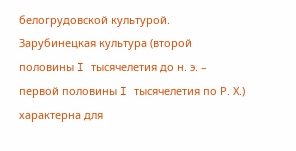белогрудовской культурой. Зарубинецкая культура (второй половины I тысячелетия до н. э. – первой половины I тысячелетия по Р. Х.) характерна для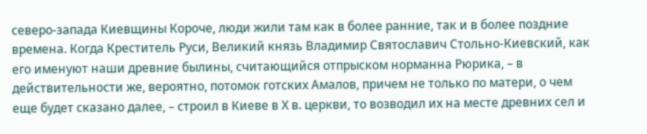северо-запада Киевщины Короче, люди жили там как в более ранние, так и в более поздние времена. Когда Креститель Руси, Великий князь Владимир Святославич Стольно-Киевский, как его именуют наши древние былины, считающийся отпрыском норманна Рюрика, – в действительности же, вероятно, потомок готских Амалов, причем не только по матери, о чем еще будет сказано далее, – строил в Киеве в Х в. церкви, то возводил их на месте древних сел и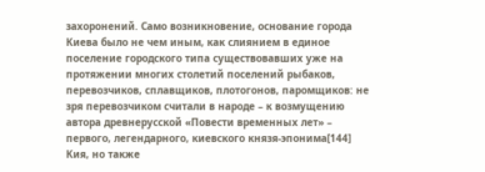захоронений. Само возникновение, основание города Киева было не чем иным, как слиянием в единое поселение городского типа существовавших уже на протяжении многих столетий поселений рыбаков, перевозчиков, сплавщиков, плотогонов, паромщиков: не зря перевозчиком считали в народе – к возмущению автора древнерусской «Повести временных лет» – первого, легендарного, киевского князя-эпонима[144] Кия, но также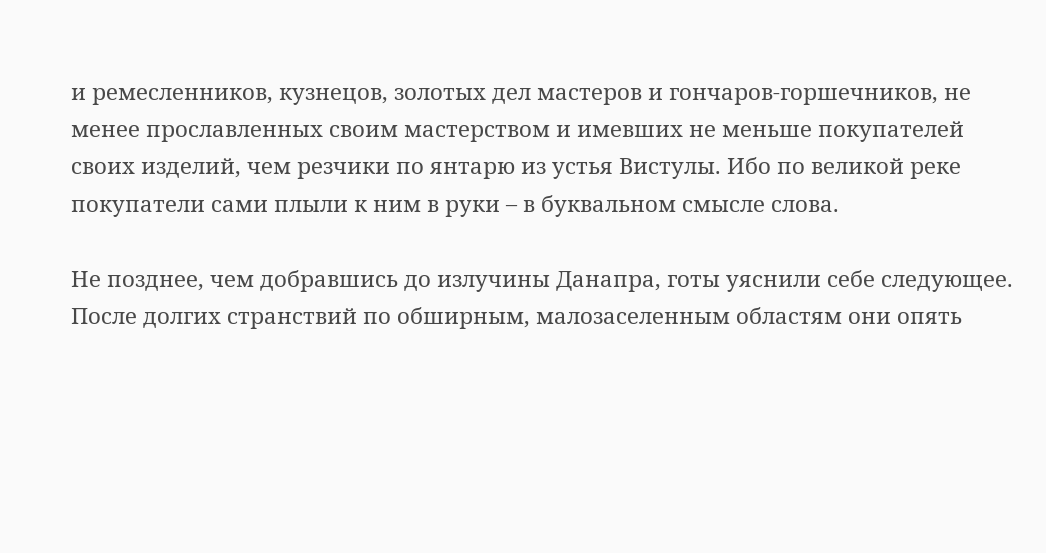и ремесленников, кузнецов, золотых дел мастеров и гончаров-горшечников, не менее прославленных своим мастерством и имевших не меньше покупателей своих изделий, чем резчики по янтарю из устья Вистулы. Ибо по великой реке покупатели сами плыли к ним в руки – в буквальном смысле слова.

Не позднее, чем добравшись до излучины Данапра, готы уяснили себе следующее. После долгих странствий по обширным, малозаселенным областям они опять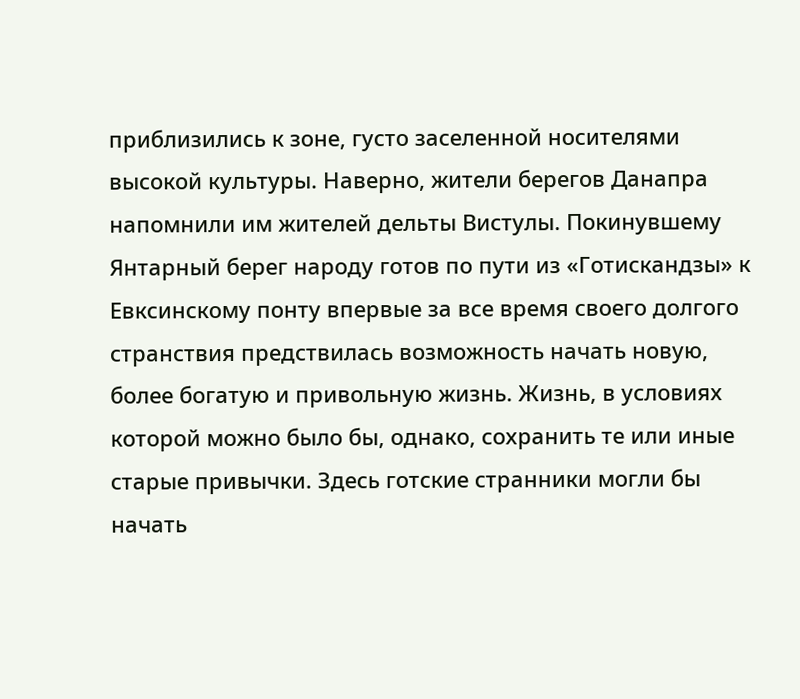приблизились к зоне, густо заселенной носителями высокой культуры. Наверно, жители берегов Данапра напомнили им жителей дельты Вистулы. Покинувшему Янтарный берег народу готов по пути из «Готискандзы» к Евксинскому понту впервые за все время своего долгого странствия предствилась возможность начать новую, более богатую и привольную жизнь. Жизнь, в условиях которой можно было бы, однако, сохранить те или иные старые привычки. Здесь готские странники могли бы начать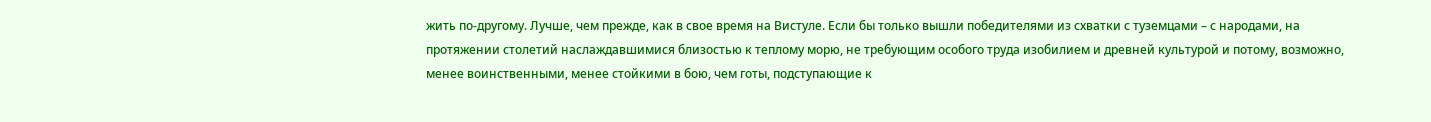жить по-другому. Лучше, чем прежде, как в свое время на Вистуле. Если бы только вышли победителями из схватки с туземцами – с народами, на протяжении столетий наслаждавшимися близостью к теплому морю, не требующим особого труда изобилием и древней культурой и потому, возможно, менее воинственными, менее стойкими в бою, чем готы, подступающие к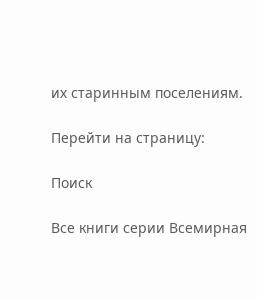их старинным поселениям.

Перейти на страницу:

Поиск

Все книги серии Всемирная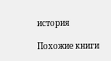история

Похожие книги